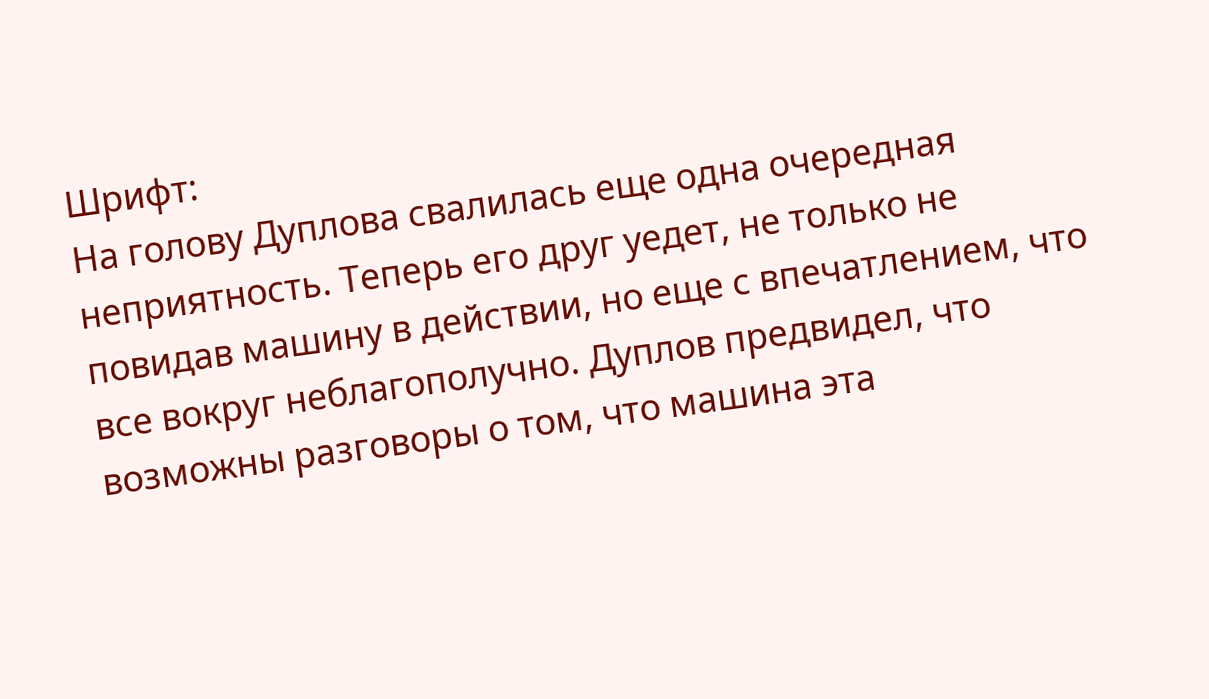Шрифт:
На голову Дуплова свалилась еще одна очередная неприятность. Теперь его друг уедет, не только не повидав машину в действии, но еще с впечатлением, что все вокруг неблагополучно. Дуплов предвидел, что возможны разговоры о том, что машина эта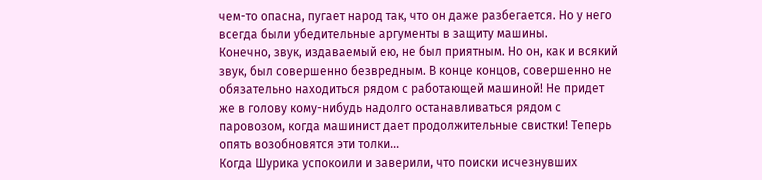чем-то опасна, пугает народ так, что он даже разбегается. Но у него всегда были убедительные аргументы в защиту машины.
Конечно, звук, издаваемый ею, не был приятным. Но он, как и всякий звук, был совершенно безвредным. В конце концов, совершенно не обязательно находиться рядом с работающей машиной! Не придет же в голову кому-нибудь надолго останавливаться рядом с паровозом, когда машинист дает продолжительные свистки! Теперь опять возобновятся эти толки...
Когда Шурика успокоили и заверили, что поиски исчезнувших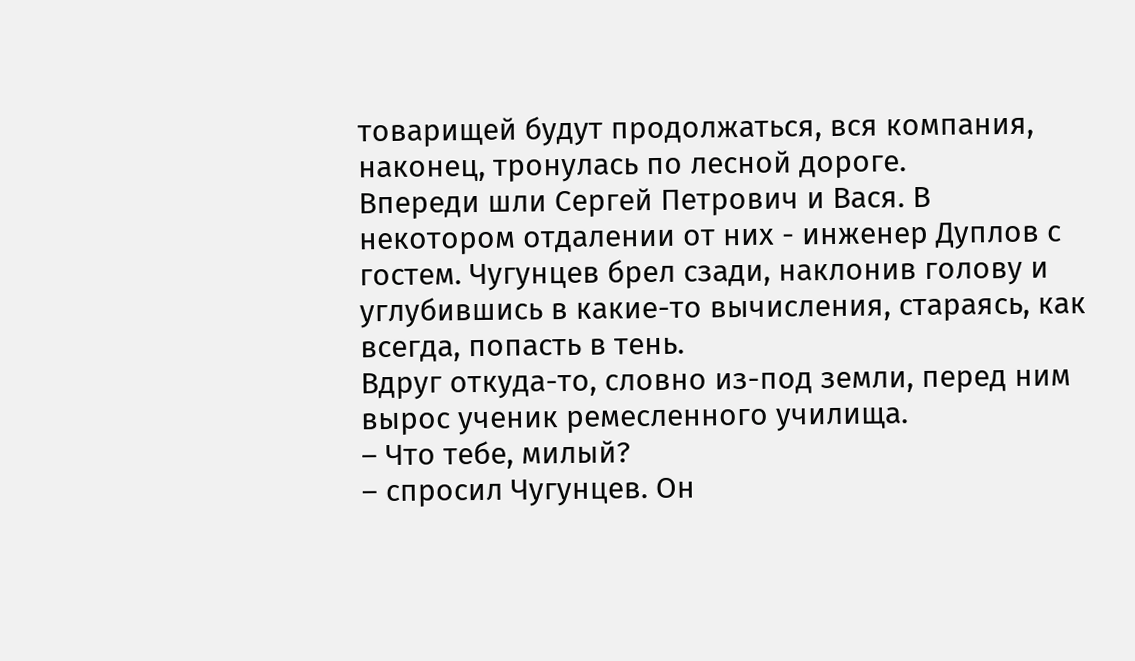товарищей будут продолжаться, вся компания, наконец, тронулась по лесной дороге.
Впереди шли Сергей Петрович и Вася. В некотором отдалении от них - инженер Дуплов с гостем. Чугунцев брел сзади, наклонив голову и углубившись в какие-то вычисления, стараясь, как всегда, попасть в тень.
Вдруг откуда-то, словно из-под земли, перед ним вырос ученик ремесленного училища.
– Что тебе, милый?
– спросил Чугунцев. Он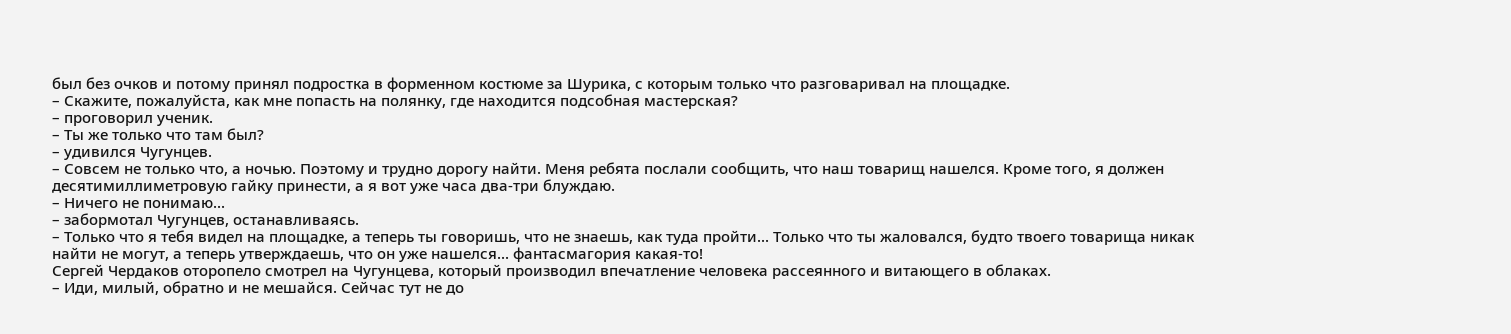был без очков и потому принял подростка в форменном костюме за Шурика, с которым только что разговаривал на площадке.
– Скажите, пожалуйста, как мне попасть на полянку, где находится подсобная мастерская?
– проговорил ученик.
– Ты же только что там был?
– удивился Чугунцев.
– Совсем не только что, а ночью. Поэтому и трудно дорогу найти. Меня ребята послали сообщить, что наш товарищ нашелся. Кроме того, я должен десятимиллиметровую гайку принести, а я вот уже часа два-три блуждаю.
– Ничего не понимаю...
– забормотал Чугунцев, останавливаясь.
– Только что я тебя видел на площадке, а теперь ты говоришь, что не знаешь, как туда пройти... Только что ты жаловался, будто твоего товарища никак найти не могут, а теперь утверждаешь, что он уже нашелся... фантасмагория какая-то!
Сергей Чердаков оторопело смотрел на Чугунцева, который производил впечатление человека рассеянного и витающего в облаках.
– Иди, милый, обратно и не мешайся. Сейчас тут не до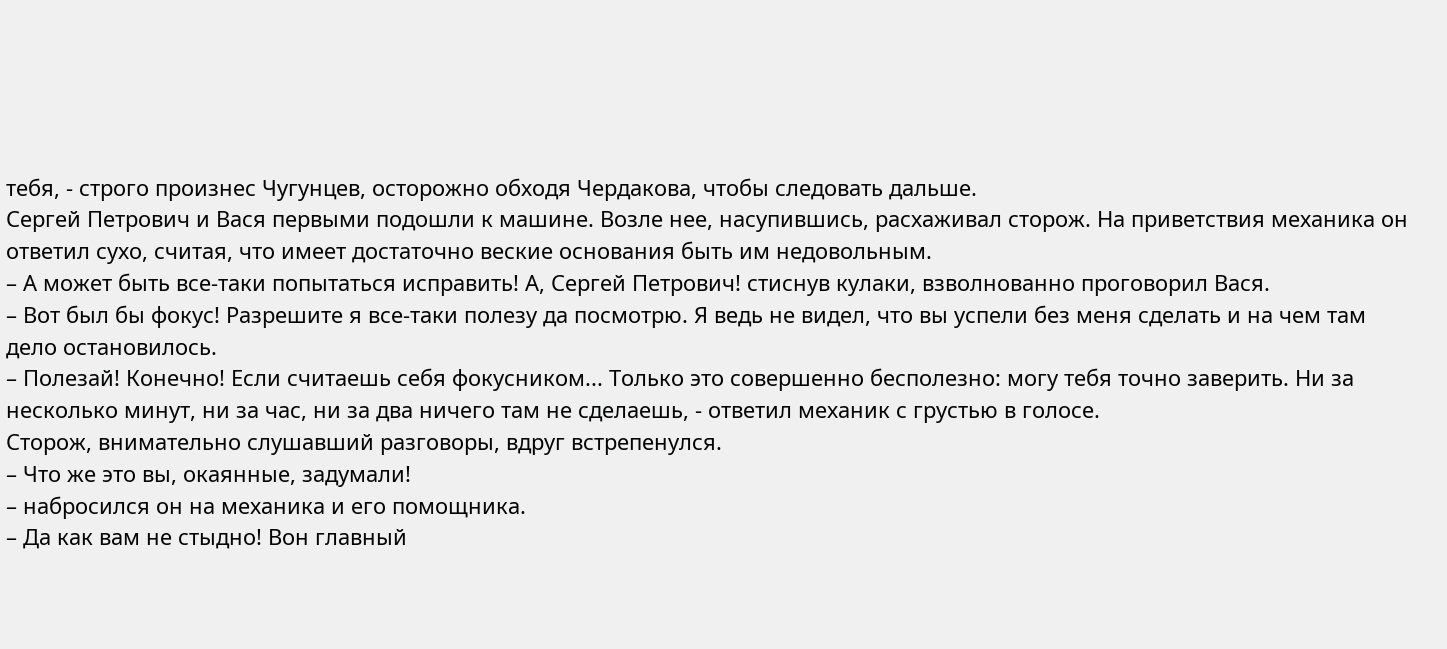тебя, - строго произнес Чугунцев, осторожно обходя Чердакова, чтобы следовать дальше.
Сергей Петрович и Вася первыми подошли к машине. Возле нее, насупившись, расхаживал сторож. На приветствия механика он ответил сухо, считая, что имеет достаточно веские основания быть им недовольным.
– А может быть все-таки попытаться исправить! А, Сергей Петрович! стиснув кулаки, взволнованно проговорил Вася.
– Вот был бы фокус! Разрешите я все-таки полезу да посмотрю. Я ведь не видел, что вы успели без меня сделать и на чем там дело остановилось.
– Полезай! Конечно! Если считаешь себя фокусником... Только это совершенно бесполезно: могу тебя точно заверить. Ни за несколько минут, ни за час, ни за два ничего там не сделаешь, - ответил механик с грустью в голосе.
Сторож, внимательно слушавший разговоры, вдруг встрепенулся.
– Что же это вы, окаянные, задумали!
– набросился он на механика и его помощника.
– Да как вам не стыдно! Вон главный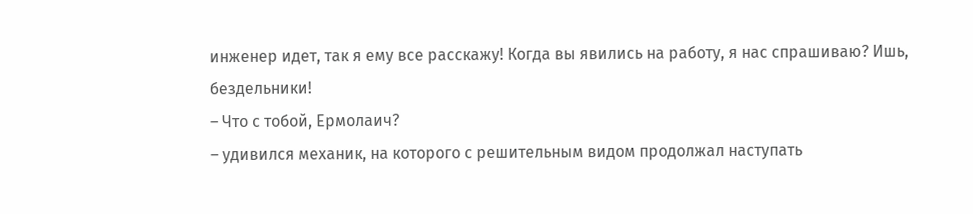инженер идет, так я ему все расскажу! Когда вы явились на работу, я нас спрашиваю? Ишь, бездельники!
– Что с тобой, Ермолаич?
– удивился механик, на которого с решительным видом продолжал наступать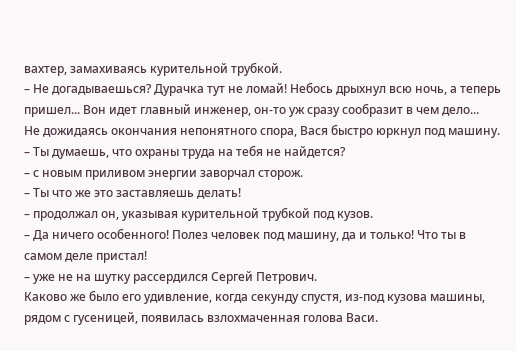вахтер, замахиваясь курительной трубкой.
– Не догадываешься? Дурачка тут не ломай! Небось дрыхнул всю ночь, а теперь пришел... Вон идет главный инженер, он-то уж сразу сообразит в чем дело...
Не дожидаясь окончания непонятного спора, Вася быстро юркнул под машину.
– Ты думаешь, что охраны труда на тебя не найдется?
– с новым приливом энергии заворчал сторож.
– Ты что же это заставляешь делать!
– продолжал он, указывая курительной трубкой под кузов.
– Да ничего особенного! Полез человек под машину, да и только! Что ты в самом деле пристал!
– уже не на шутку рассердился Сергей Петрович.
Каково же было его удивление, когда секунду спустя, из-под кузова машины, рядом с гусеницей, появилась взлохмаченная голова Васи.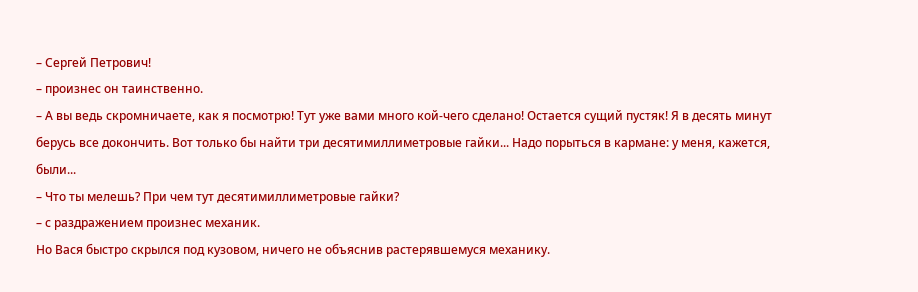– Сергей Петрович!
– произнес он таинственно.
– А вы ведь скромничаете, как я посмотрю! Тут уже вами много кой-чего сделано! Остается сущий пустяк! Я в десять минут берусь все докончить. Вот только бы найти три десятимиллиметровые гайки... Надо порыться в кармане: у меня, кажется, были...
– Что ты мелешь? При чем тут десятимиллиметровые гайки?
– с раздражением произнес механик.
Но Вася быстро скрылся под кузовом, ничего не объяснив растерявшемуся механику.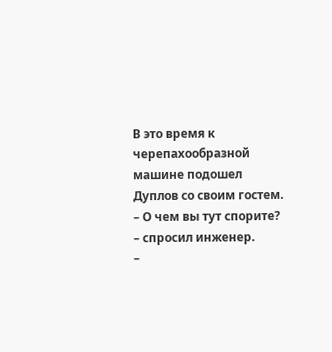В это время к черепахообразной машине подошел Дуплов со своим гостем.
– О чем вы тут спорите?
– спросил инженер.
–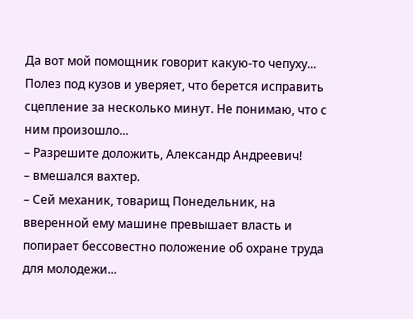Да вот мой помощник говорит какую-то чепуху... Полез под кузов и уверяет, что берется исправить сцепление за несколько минут. Не понимаю, что с ним произошло...
– Разрешите доложить, Александр Андреевич!
– вмешался вахтер.
– Сей механик, товарищ Понедельник, на вверенной ему машине превышает власть и попирает бессовестно положение об охране труда для молодежи...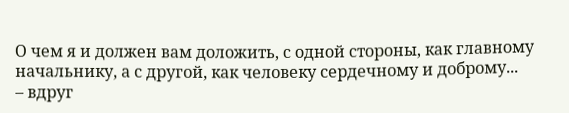О чем я и должен вам доложить, с одной стороны, как главному начальнику, а с другой, как человеку сердечному и доброму...
– вдруг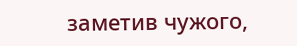заметив чужого,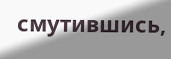смутившись,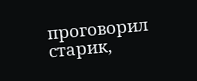проговорил старик,